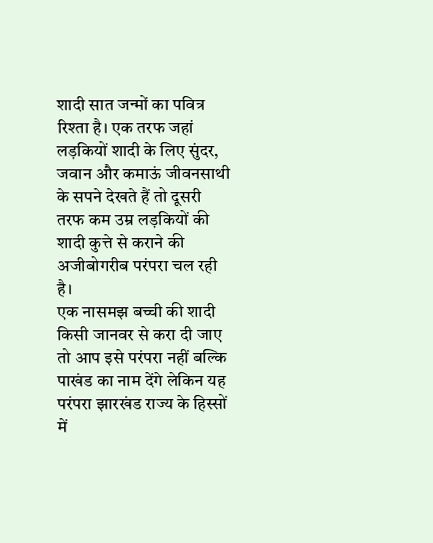शादी सात जन्मों का पवित्र रिश्ता है। एक तरफ जहां लड़कियों शादी के लिए सुंदर, जवान और कमाऊं जीवनसाथी के सपने देखते हैं तो दूसरी तरफ कम उम्र लड़कियों की शादी कुत्ते से कराने की अजीबोगरीब परंपरा चल रही है।
एक नासमझ बच्ची की शादी किसी जानवर से करा दी जाए तो आप इसे परंपरा नहीं बल्कि पाखंड का नाम देंगे लेकिन यह परंपरा झारखंड राज्य के हिस्सों में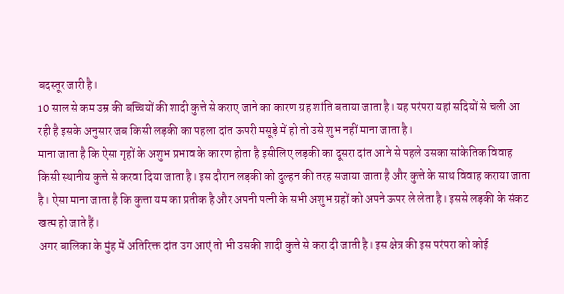बदस्तूर जारी है।
10 साल से कम उम्र की बच्चियों की शादी कुत्ते से कराए जाने का कारण ग्रह शांति बताया जाता है। यह परंपरा यहां सदियों से चली आ रही है इसके अनुसार जब किसी लड़की का पहला दांत ऊपरी मसूड़े में हो तो उसे शुभ नहीं माना जाता है।
माना जाता है कि ऐसा गृहों के अशुभ प्रभाव के कारण होता है इसीलिए लड़की का दूसरा दांत आने से पहले उसका सांकेतिक विवाह किसी स्थानीय कुत्ते से करवा दिया जाता है। इस दौरान लड़की को दुल्हन की तरह सजाया जाता है और कुत्ते के साथ विवाह कराया जाता है। ऐसा माना जाता है कि कुत्ता यम का प्रतीक है और अपनी पत्नी के सभी अशुभ ग्रहों को अपने ऊपर ले लेता है। इससे लड़की के संकट खत्म हो जाते हैं।
अगर बालिका के मुंह में अतिरिक्त दांत उग आएं तो भी उसकी शादी कुत्ते से करा दी जाती है। इस क्षेत्र की इस परंपरा को कोई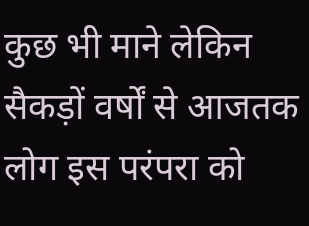कुछ भी माने लेकिन सैकड़ों वर्षों से आजतक लोग इस परंपरा को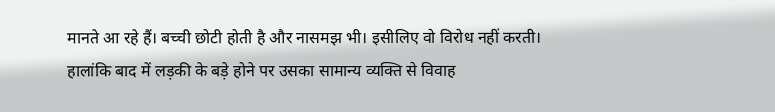मानते आ रहे हैं। बच्ची छोटी होती है और नासमझ भी। इसीलिए वो विरोध नहीं करती। हालांकि बाद में लड़की के बड़े होने पर उसका सामान्य व्यक्ति से विवाह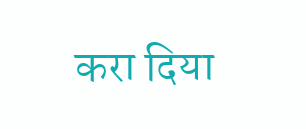करा दिया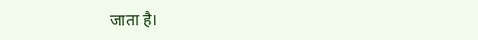जाता है।